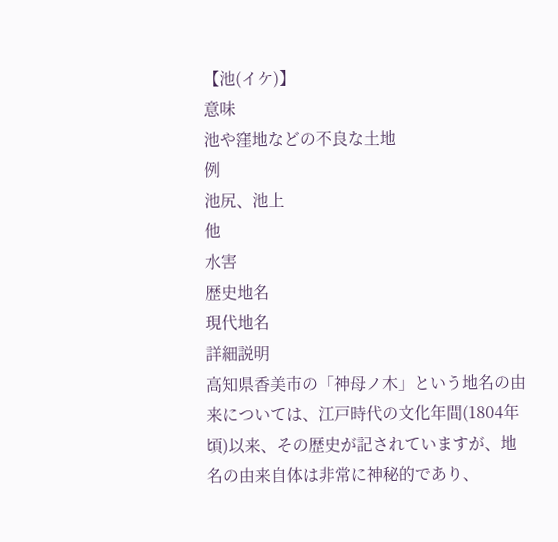【池(イケ)】
意味
池や窪地などの不良な土地
例
池尻、池上
他
水害
歴史地名
現代地名
詳細説明
高知県香美市の「神母ノ木」という地名の由来については、江戸時代の文化年間(1804年頃)以来、その歴史が記されていますが、地名の由来自体は非常に神秘的であり、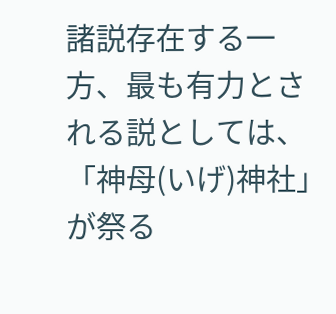諸説存在する一方、最も有力とされる説としては、「神母(いげ)神社」が祭る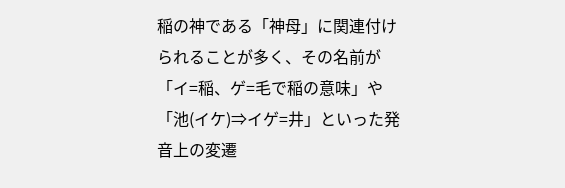稲の神である「神母」に関連付けられることが多く、その名前が「イ=稲、ゲ=毛で稲の意味」や「池(イケ)⇒イゲ=井」といった発音上の変遷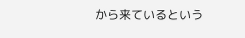から来ているという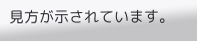見方が示されています。